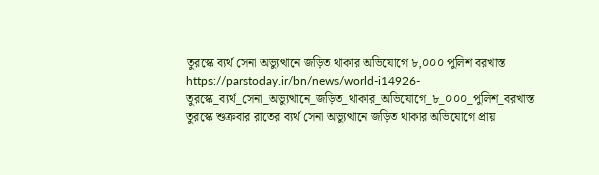তুরস্কে ব্যর্থ সেনা অভ্যুত্থানে জড়িত থাকার অভিযোগে ৮,০০০ পুলিশ বরখাস্ত
https://parstoday.ir/bn/news/world-i14926-তুরস্কে_ব্যর্থ_সেনা_অভ্যুত্থানে_জড়িত_থাকার_অভিযোগে_৮_০০০_পুলিশ_বরখাস্ত
তুরস্কে শুক্রবার রাতের ব্যর্থ সেনা অভ্যুত্থানে জড়িত থাকার অভিযোগে প্রায়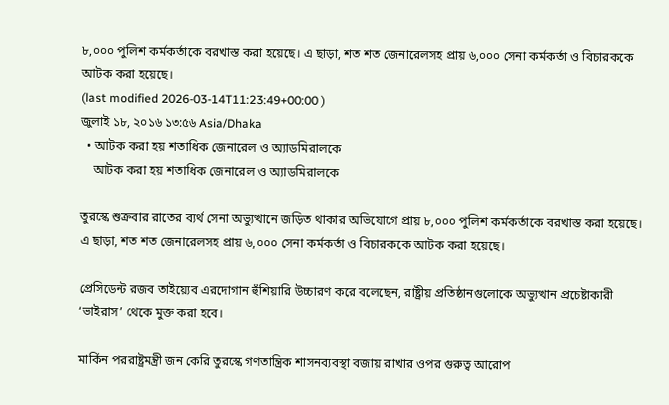৮,০০০ পুলিশ কর্মকর্তাকে বরখাস্ত করা হয়েছে। এ ছাড়া, শত শত জেনারেলসহ প্রায় ৬,০০০ সেনা কর্মকর্তা ও বিচারককে আটক করা হয়েছে।
(last modified 2026-03-14T11:23:49+00:00 )
জুলাই ১৮, ২০১৬ ১৩:৫৬ Asia/Dhaka
  • আটক করা হয় শতাধিক জেনারেল ও অ্যাডমিরালকে
    আটক করা হয় শতাধিক জেনারেল ও অ্যাডমিরালকে

তুরস্কে শুক্রবার রাতের ব্যর্থ সেনা অভ্যুত্থানে জড়িত থাকার অভিযোগে প্রায় ৮,০০০ পুলিশ কর্মকর্তাকে বরখাস্ত করা হয়েছে। এ ছাড়া, শত শত জেনারেলসহ প্রায় ৬,০০০ সেনা কর্মকর্তা ও বিচারককে আটক করা হয়েছে।

প্রেসিডেন্ট রজব তাইয়্যেব এরদোগান হুঁশিয়ারি উচ্চারণ করে বলেছেন, রাষ্ট্রীয় প্রতিষ্ঠানগুলোকে অভ্যুত্থান প্রচেষ্টাকারী ‘ভাইরাস’ থেকে মুক্ত করা হবে।

মার্কিন পররাষ্ট্রমন্ত্রী জন কেরি তুরস্কে গণতান্ত্রিক শাসনব্যবস্থা বজায় রাখার ওপর গুরুত্ব আরোপ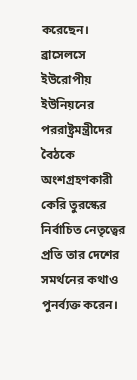করেছেন। ব্রাসেলসে ইউরোপীয় ইউনিয়নের পররাষ্ট্রমন্ত্রীদের বৈঠকে অংশগ্রহণকারী কেরি তুরস্কের নির্বাচিত নেতৃত্বের প্রতি তার দেশের সমর্থনের কথাও পুনর্ব্যক্ত করেন।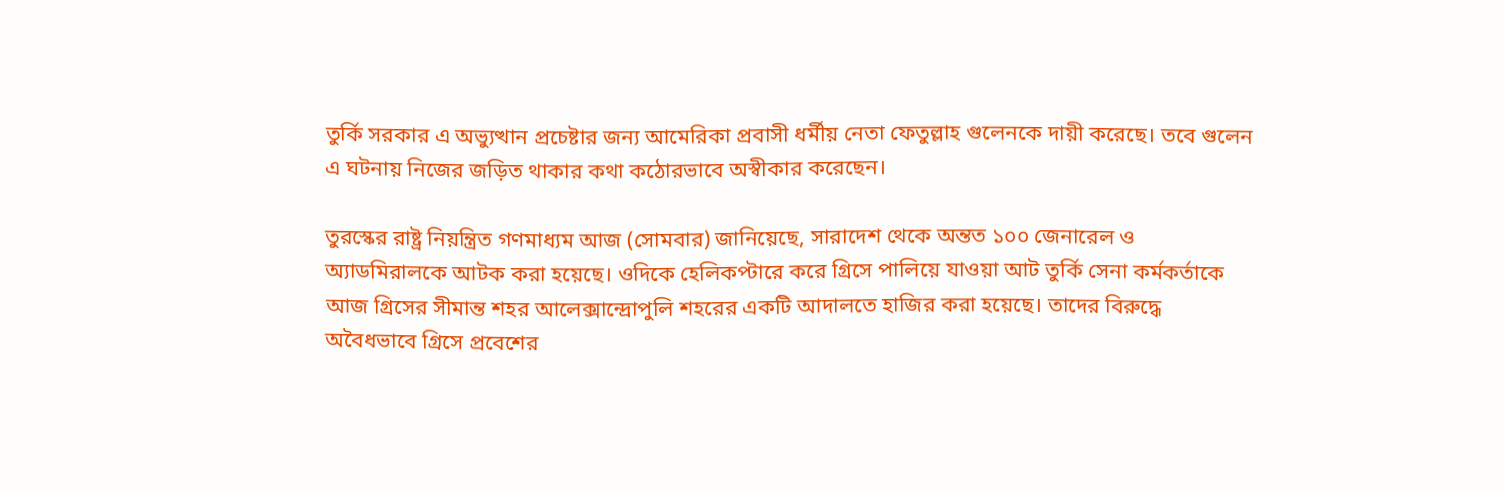তুর্কি সরকার এ অভ্যুত্থান প্রচেষ্টার জন্য আমেরিকা প্রবাসী ধর্মীয় নেতা ফেতুল্লাহ গুলেনকে দায়ী করেছে। তবে গুলেন এ ঘটনায় নিজের জড়িত থাকার কথা কঠোরভাবে অস্বীকার করেছেন।

তুরস্কের রাষ্ট্র নিয়ন্ত্রিত গণমাধ্যম আজ (সোমবার) জানিয়েছে, সারাদেশ থেকে অন্তত ১০০ জেনারেল ও অ্যাডমিরালকে আটক করা হয়েছে। ওদিকে হেলিকপ্টারে করে গ্রিসে পালিয়ে যাওয়া আট তুর্কি সেনা কর্মকর্তাকে আজ গ্রিসের সীমান্ত শহর আলেক্সান্দ্রোপুলি শহরের একটি আদালতে হাজির করা হয়েছে। তাদের বিরুদ্ধে অবৈধভাবে গ্রিসে প্রবেশের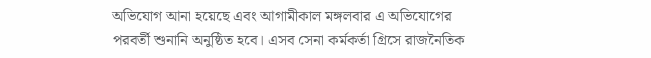অভিযোগ আনা হয়েছে এবং আগামীকাল মঙ্গলবার এ অভিযোগের পরবর্তী শুনানি অনুষ্ঠিত হবে। এসব সেনা কর্মকর্তা গ্রিসে রাজনৈতিক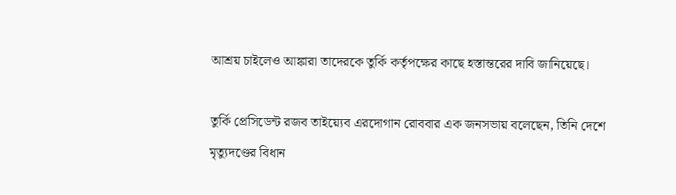আশ্রয় চাইলেও আঙ্কারা তাদেরকে তুর্কি কর্তৃপক্ষের কাছে হস্তান্তরের দাবি জানিয়েছে।

তুর্কি প্রেসিডেন্ট রজব তাইয়্যেব এরদোগান রোববার এক জনসভায় বলেছেন, তিনি দেশে মৃত্যুদণ্ডের বিধান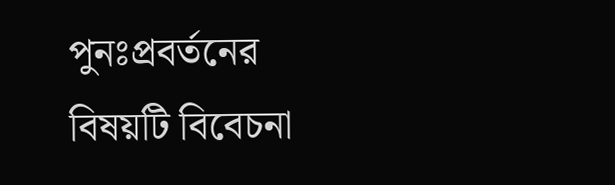পুনঃপ্রবর্তনের বিষয়টি বিবেচনা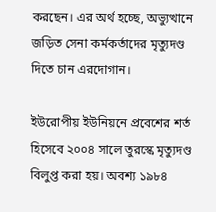করছেন। এর অর্থ হচ্ছে, অভ্যুত্থানে জড়িত সেনা কর্মকর্তাদের মৃত্যুদণ্ড দিতে চান এরদোগান।

ইউরোপীয় ইউনিয়নে প্রবেশের শর্ত হিসেবে ২০০৪ সালে তুরস্কে মৃত্যুদণ্ড বিলুপ্ত করা হয়। অবশ্য ১৯৮৪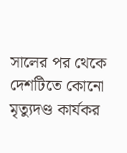সালের পর থেকে দেশটিতে কোনো মৃত্যুদণ্ড কার্যকর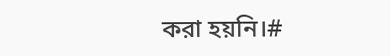করা হয়নি।#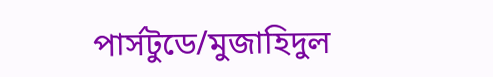পার্সটুডে/মুজাহিদুল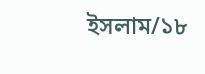ইসলাম/১৮